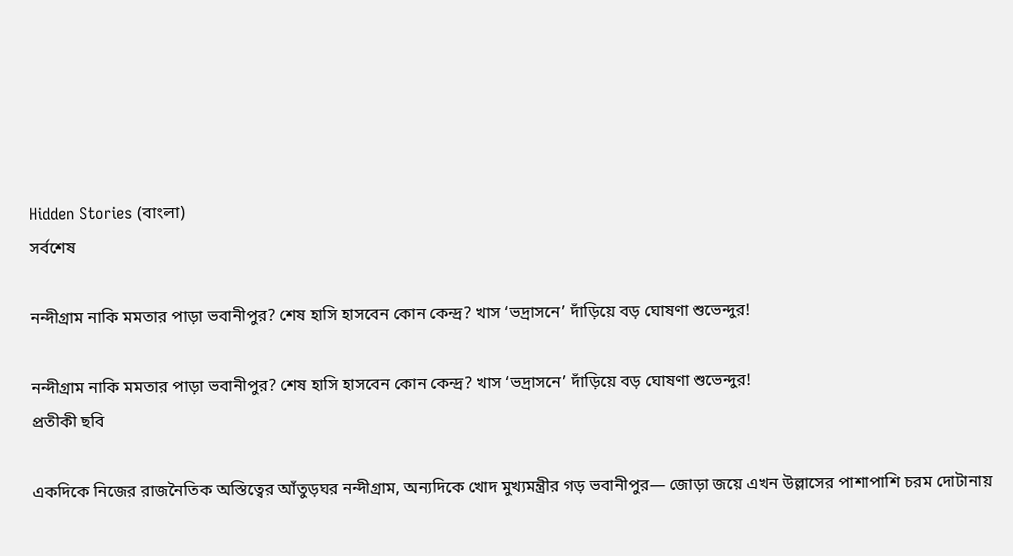Hidden Stories (বাংলা)
সর্বশেষ

নন্দীগ্রাম নাকি মমতার পাড়া ভবানীপুর? শেষ হাসি হাসবেন কোন কেন্দ্র? খাস ‘ভদ্রাসনে’ দাঁড়িয়ে বড় ঘোষণা শুভেন্দুর!

নন্দীগ্রাম নাকি মমতার পাড়া ভবানীপুর? শেষ হাসি হাসবেন কোন কেন্দ্র? খাস ‘ভদ্রাসনে’ দাঁড়িয়ে বড় ঘোষণা শুভেন্দুর!
প্রতীকী ছবি

একদিকে নিজের রাজনৈতিক অস্তিত্বের আঁতুড়ঘর নন্দীগ্রাম, অন্যদিকে খোদ মুখ্যমন্ত্রীর গড় ভবানীপুর— জোড়া জয়ে এখন উল্লাসের পাশাপাশি চরম দোটানায়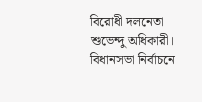বিরোধী দলনেতা শুভেন্দু অধিকারী। বিধানসভা নির্বাচনে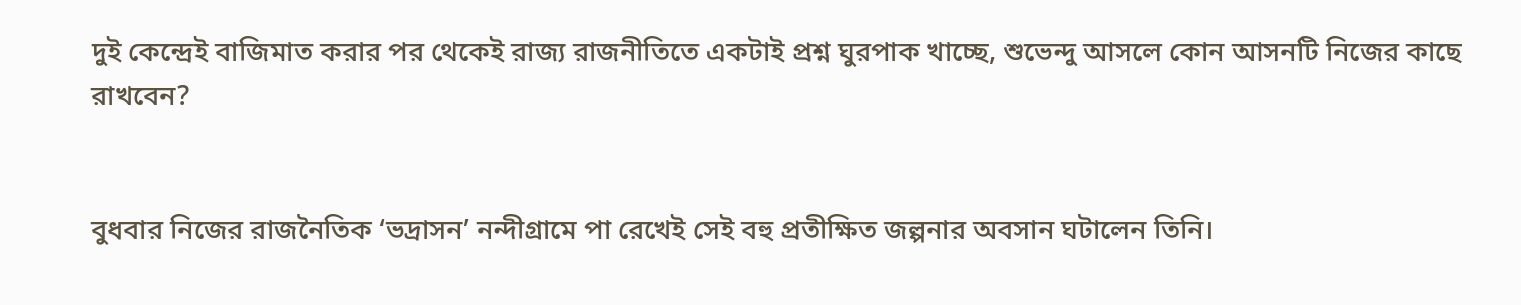দুই কেন্দ্রেই বাজিমাত করার পর থেকেই রাজ্য রাজনীতিতে একটাই প্রশ্ন ঘুরপাক খাচ্ছে, শুভেন্দু আসলে কোন আসনটি নিজের কাছে রাখবেন?


বুধবার নিজের রাজনৈতিক ‘ভদ্রাসন’ নন্দীগ্রামে পা রেখেই সেই বহু প্রতীক্ষিত জল্পনার অবসান ঘটালেন তিনি।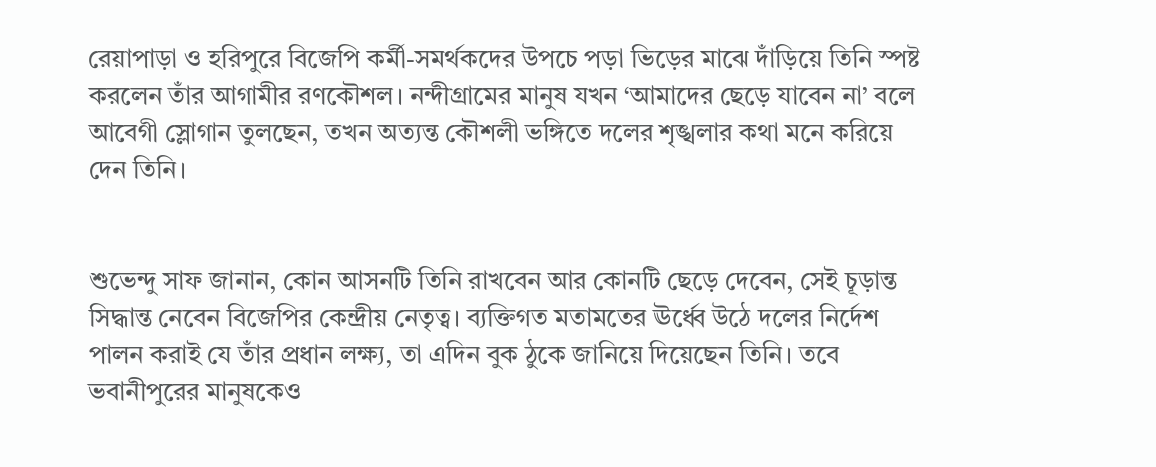রেয়াপাড়া ও হরিপুরে বিজেপি কর্মী-সমর্থকদের উপচে পড়া ভিড়ের মাঝে দাঁড়িয়ে তিনি স্পষ্ট করলেন তাঁর আগামীর রণকৌশল। নন্দীগ্রামের মানুষ যখন ‘আমাদের ছেড়ে যাবেন না’ বলে আবেগী স্লোগান তুলছেন, তখন অত্যন্ত কৌশলী ভঙ্গিতে দলের শৃঙ্খলার কথা মনে করিয়ে দেন তিনি।


শুভেন্দু সাফ জানান, কোন আসনটি তিনি রাখবেন আর কোনটি ছেড়ে দেবেন, সেই চূড়ান্ত সিদ্ধান্ত নেবেন বিজেপির কেন্দ্রীয় নেতৃত্ব। ব্যক্তিগত মতামতের ঊর্ধ্বে উঠে দলের নির্দেশ পালন করাই যে তাঁর প্রধান লক্ষ্য, তা এদিন বুক ঠুকে জানিয়ে দিয়েছেন তিনি। তবে ভবানীপুরের মানুষকেও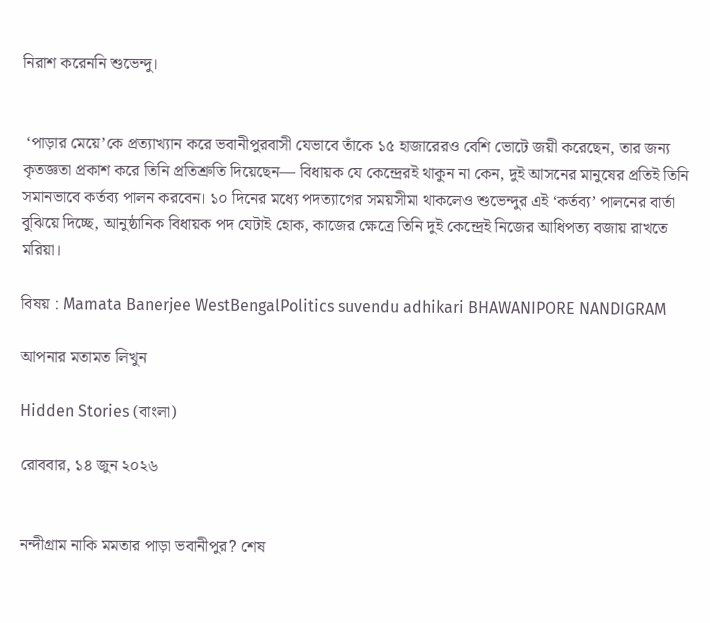নিরাশ করেননি শুভেন্দু।


 ‘পাড়ার মেয়ে’কে প্রত্যাখ্যান করে ভবানীপুরবাসী যেভাবে তাঁকে ১৫ হাজারেরও বেশি ভোটে জয়ী করেছেন, তার জন্য কৃতজ্ঞতা প্রকাশ করে তিনি প্রতিশ্রুতি দিয়েছেন— বিধায়ক যে কেন্দ্রেরই থাকুন না কেন, দুই আসনের মানুষের প্রতিই তিনি সমানভাবে কর্তব্য পালন করবেন। ১০ দিনের মধ্যে পদত্যাগের সময়সীমা থাকলেও শুভেন্দুর এই ‘কর্তব্য’ পালনের বার্তা বুঝিয়ে দিচ্ছে, আনুষ্ঠানিক বিধায়ক পদ যেটাই হোক, কাজের ক্ষেত্রে তিনি দুই কেন্দ্রেই নিজের আধিপত্য বজায় রাখতে মরিয়া।

বিষয় : Mamata Banerjee WestBengalPolitics suvendu adhikari BHAWANIPORE NANDIGRAM

আপনার মতামত লিখুন

Hidden Stories (বাংলা)

রোববার, ১৪ জুন ২০২৬


নন্দীগ্রাম নাকি মমতার পাড়া ভবানীপুর? শেষ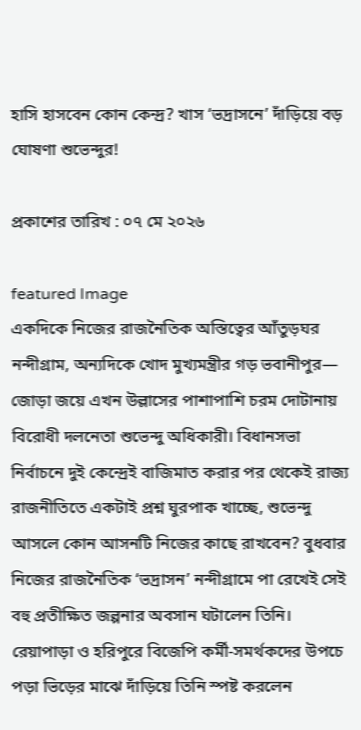হাসি হাসবেন কোন কেন্দ্র? খাস ‘ভদ্রাসনে’ দাঁড়িয়ে বড় ঘোষণা শুভেন্দুর!

প্রকাশের তারিখ : ০৭ মে ২০২৬

featured Image
একদিকে নিজের রাজনৈতিক অস্তিত্বের আঁতুড়ঘর নন্দীগ্রাম, অন্যদিকে খোদ মুখ্যমন্ত্রীর গড় ভবানীপুর— জোড়া জয়ে এখন উল্লাসের পাশাপাশি চরম দোটানায় বিরোধী দলনেতা শুভেন্দু অধিকারী। বিধানসভা নির্বাচনে দুই কেন্দ্রেই বাজিমাত করার পর থেকেই রাজ্য রাজনীতিতে একটাই প্রশ্ন ঘুরপাক খাচ্ছে, শুভেন্দু আসলে কোন আসনটি নিজের কাছে রাখবেন? বুধবার নিজের রাজনৈতিক ‘ভদ্রাসন’ নন্দীগ্রামে পা রেখেই সেই বহু প্রতীক্ষিত জল্পনার অবসান ঘটালেন তিনি। রেয়াপাড়া ও হরিপুরে বিজেপি কর্মী-সমর্থকদের উপচে পড়া ভিড়ের মাঝে দাঁড়িয়ে তিনি স্পষ্ট করলেন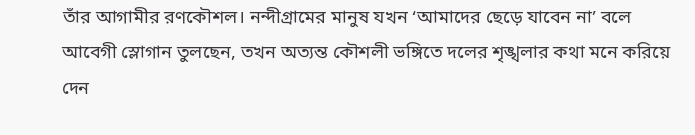তাঁর আগামীর রণকৌশল। নন্দীগ্রামের মানুষ যখন ‘আমাদের ছেড়ে যাবেন না’ বলে আবেগী স্লোগান তুলছেন, তখন অত্যন্ত কৌশলী ভঙ্গিতে দলের শৃঙ্খলার কথা মনে করিয়ে দেন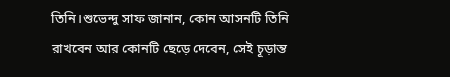তিনি।শুভেন্দু সাফ জানান, কোন আসনটি তিনি রাখবেন আর কোনটি ছেড়ে দেবেন, সেই চূড়ান্ত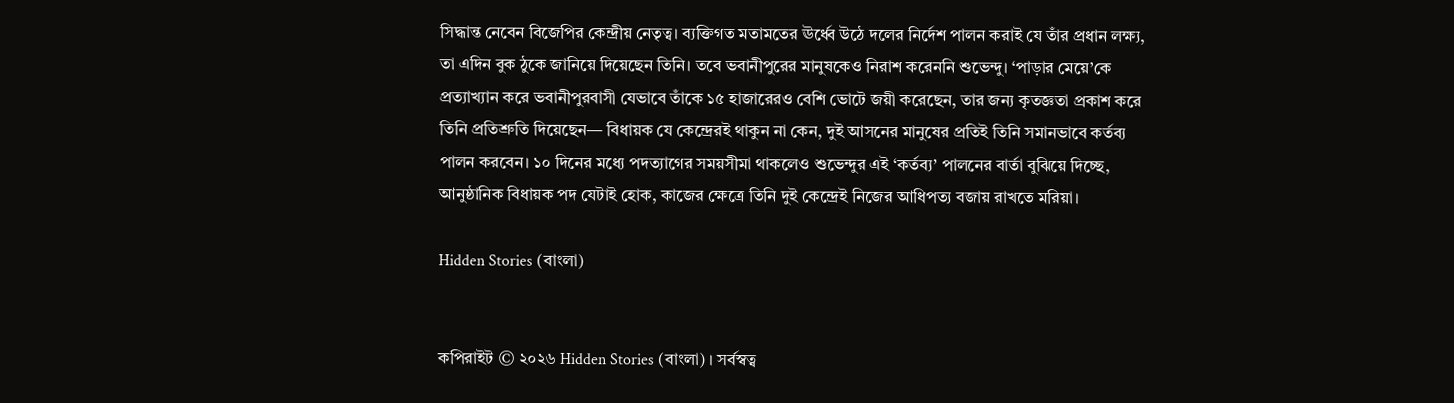সিদ্ধান্ত নেবেন বিজেপির কেন্দ্রীয় নেতৃত্ব। ব্যক্তিগত মতামতের ঊর্ধ্বে উঠে দলের নির্দেশ পালন করাই যে তাঁর প্রধান লক্ষ্য, তা এদিন বুক ঠুকে জানিয়ে দিয়েছেন তিনি। তবে ভবানীপুরের মানুষকেও নিরাশ করেননি শুভেন্দু। ‘পাড়ার মেয়ে’কে প্রত্যাখ্যান করে ভবানীপুরবাসী যেভাবে তাঁকে ১৫ হাজারেরও বেশি ভোটে জয়ী করেছেন, তার জন্য কৃতজ্ঞতা প্রকাশ করে তিনি প্রতিশ্রুতি দিয়েছেন— বিধায়ক যে কেন্দ্রেরই থাকুন না কেন, দুই আসনের মানুষের প্রতিই তিনি সমানভাবে কর্তব্য পালন করবেন। ১০ দিনের মধ্যে পদত্যাগের সময়সীমা থাকলেও শুভেন্দুর এই ‘কর্তব্য’ পালনের বার্তা বুঝিয়ে দিচ্ছে, আনুষ্ঠানিক বিধায়ক পদ যেটাই হোক, কাজের ক্ষেত্রে তিনি দুই কেন্দ্রেই নিজের আধিপত্য বজায় রাখতে মরিয়া।

Hidden Stories (বাংলা)


কপিরাইট © ২০২৬ Hidden Stories (বাংলা) । সর্বস্বত্ব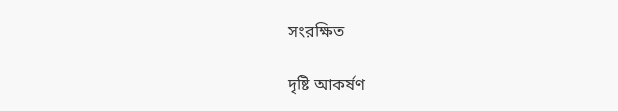সংরক্ষিত

দৃষ্টি আকর্ষণ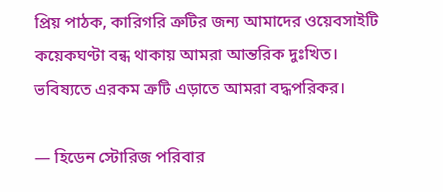প্রিয় পাঠক, কারিগরি ত্রুটির জন্য আমাদের ওয়েবসাইটি কয়েকঘণ্টা বন্ধ থাকায় আমরা আন্তরিক দুঃখিত। ভবিষ্যতে এরকম ত্রুটি এড়াতে আমরা বদ্ধপরিকর।

— হিডেন স্টোরিজ পরিবার